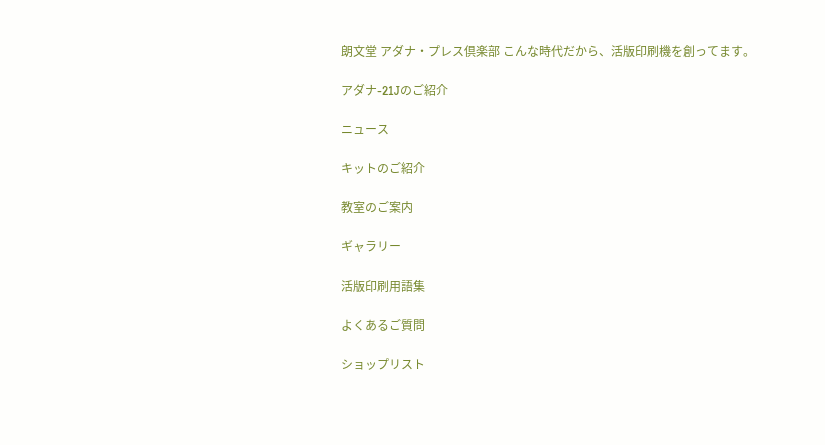朗文堂 アダナ・プレス倶楽部 こんな時代だから、活版印刷機を創ってます。

アダナ-21Jのご紹介

ニュース

キットのご紹介

教室のご案内

ギャラリー

活版印刷用語集

よくあるご質問

ショップリスト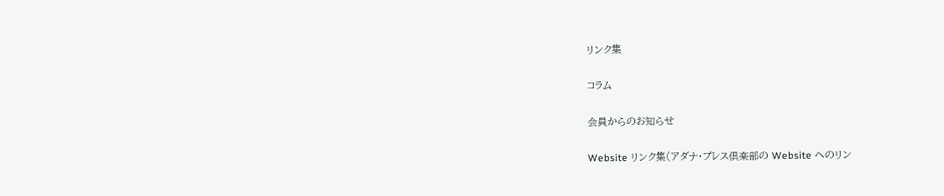リンク集

コラム

会員からのお知らせ

Website リンク集(アダナ・プレス倶楽部の Website へのリン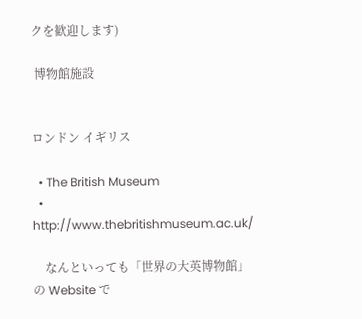クを歓迎します)

 博物館施設


ロンドン イギリス

  • The British Museum
  • http://www.thebritishmuseum.ac.uk/

    なんといっても「世界の大英博物館」の Website で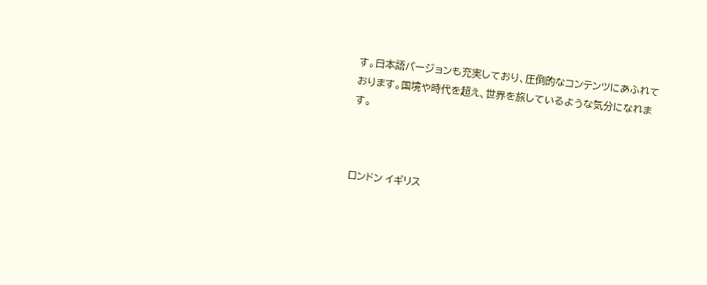す。日本語バージョンも充実しており、圧倒的なコンテンツにあふれております。国境や時代を超え、世界を旅しているような気分になれます。



ロンドン イギリス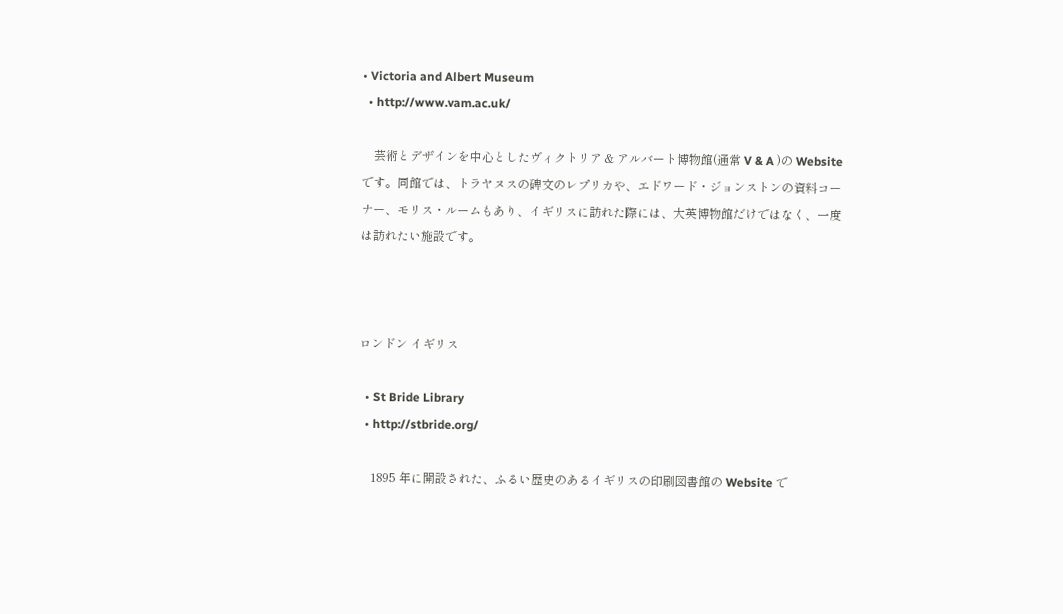• Victoria and Albert Museum
  • http://www.vam.ac.uk/

    芸術とデザインを中心としたヴィクトリア & アルバート博物館(通常 V & A )の Website です。同館では、トラヤヌスの碑文のレプリカや、エドワード・ジョンストンの資料コーナー、モリス・ルームもあり、イギリスに訪れた際には、大英博物館だけではなく、一度は訪れたい施設です。



ロンドン イギリス

  • St Bride Library
  • http://stbride.org/

    1895 年に開設された、ふるい歴史のあるイギリスの印刷図書館の Website で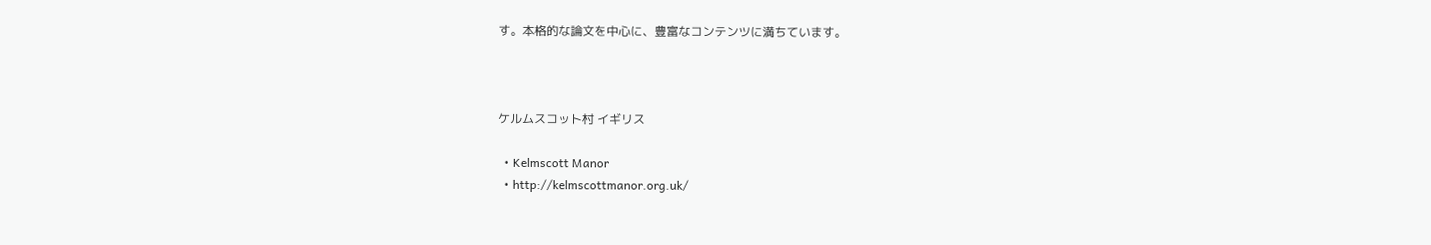す。本格的な論文を中心に、豊富なコンテンツに満ちています。



ケルムスコット村 イギリス

  • Kelmscott Manor
  • http://kelmscottmanor.org.uk/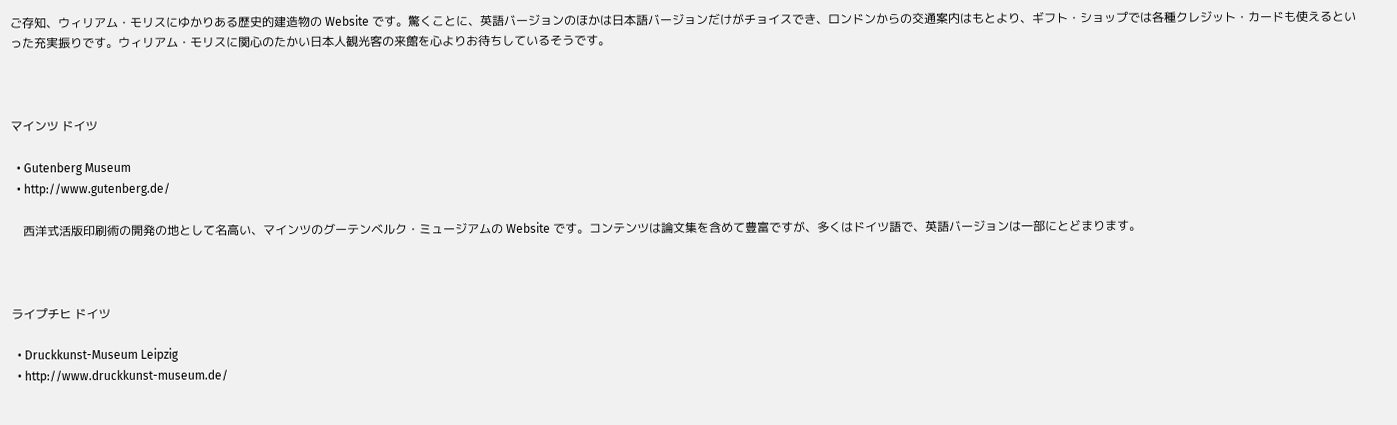ご存知、ウィリアム・モリスにゆかりある歴史的建造物の Website です。驚くことに、英語バージョンのほかは日本語バージョンだけがチョイスでき、ロンドンからの交通案内はもとより、ギフト・ショップでは各種クレジット・カードも使えるといった充実振りです。ウィリアム・モリスに関心のたかい日本人観光客の来館を心よりお待ちしているそうです。



マインツ ドイツ

  • Gutenberg Museum
  • http://www.gutenberg.de/

    西洋式活版印刷術の開発の地として名高い、マインツのグーテンベルク・ミュージアムの Website です。コンテンツは論文集を含めて豊富ですが、多くはドイツ語で、英語バージョンは一部にとどまります。



ライプチヒ ドイツ

  • Druckkunst-Museum Leipzig
  • http://www.druckkunst-museum.de/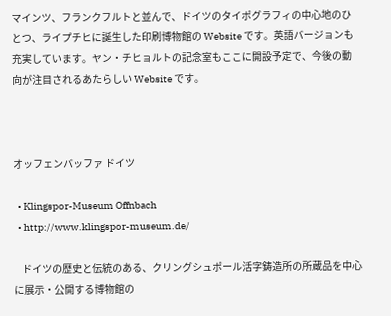マインツ、フランクフルトと並んで、ドイツのタイポグラフィの中心地のひとつ、ライプチヒに誕生した印刷博物館の Website です。英語バージョンも充実しています。ヤン・チヒョルトの記念室もここに開設予定で、今後の動向が注目されるあたらしい Website です。



オッフェンバッファ ドイツ

  • Klingspor-Museum Offnbach
  • http://www.klingspor-museum.de/

    ドイツの歴史と伝統のある、クリングシュポール活字鋳造所の所蔵品を中心に展示・公開する博物館の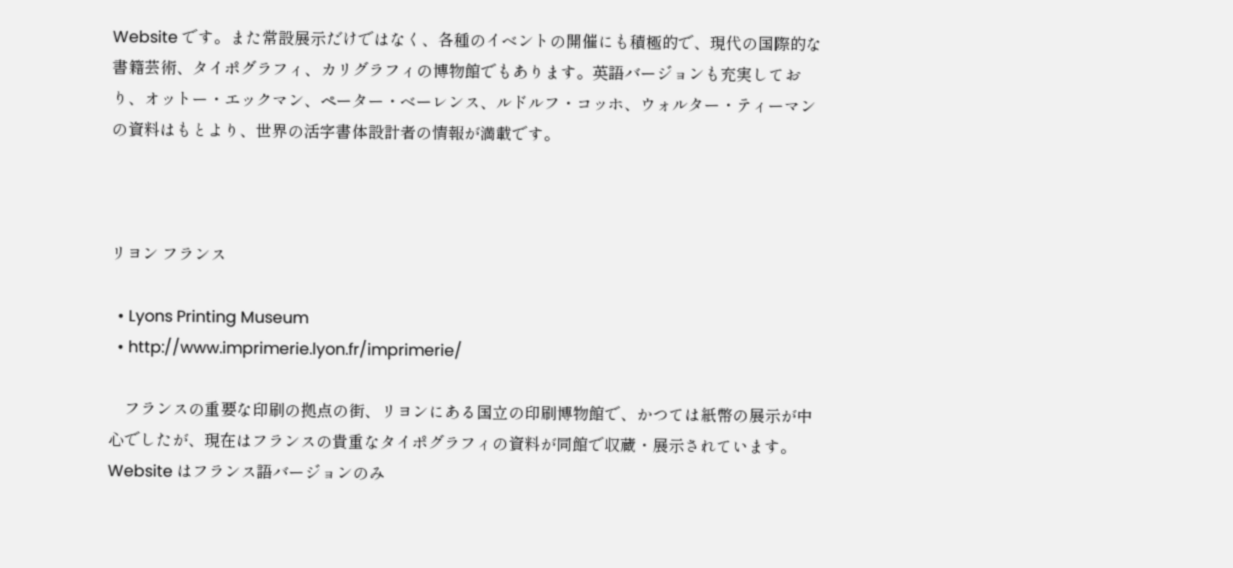Website です。また常設展示だけではなく、各種のイベントの開催にも積極的で、現代の国際的な書籍芸術、タイポグラフィ、カリグラフィの博物館でもあります。英語バージョンも充実しており、オットー・エックマン、ペーター・ベーレンス、ルドルフ・コッホ、ウォルター・ティーマンの資料はもとより、世界の活字書体設計者の情報が満載です。



リヨン フランス

  • Lyons Printing Museum
  • http://www.imprimerie.lyon.fr/imprimerie/

    フランスの重要な印刷の拠点の街、リヨンにある国立の印刷博物館で、かつては紙幣の展示が中心でしたが、現在はフランスの貴重なタイポグラフィの資料が同館で収蔵・展示されています。 Website はフランス語バージョンのみ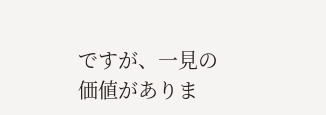ですが、一見の価値がありま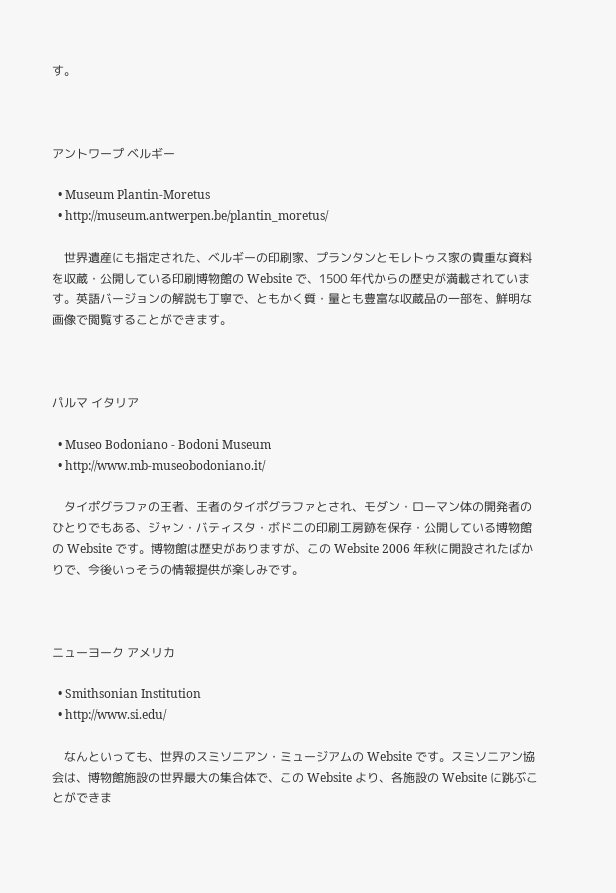す。



アントワープ ベルギー

  • Museum Plantin-Moretus
  • http://museum.antwerpen.be/plantin_moretus/

    世界遺産にも指定された、ベルギーの印刷家、プランタンとモレトゥス家の貴重な資料を収蔵・公開している印刷博物館の Website で、1500 年代からの歴史が満載されています。英語バージョンの解説も丁寧で、ともかく質・量とも豊富な収蔵品の一部を、鮮明な画像で閲覧することができます。



パルマ イタリア

  • Museo Bodoniano - Bodoni Museum
  • http://www.mb-museobodoniano.it/

    タイポグラファの王者、王者のタイポグラファとされ、モダン・ローマン体の開発者のひとりでもある、ジャン・バティスタ・ボドニの印刷工房跡を保存・公開している博物館の Website です。博物館は歴史がありますが、この Website 2006 年秋に開設されたばかりで、今後いっそうの情報提供が楽しみです。



ニューヨーク アメリカ

  • Smithsonian Institution
  • http://www.si.edu/

    なんといっても、世界のスミソニアン・ミュージアムの Website です。スミソニアン協会は、博物館施設の世界最大の集合体で、この Website より、各施設の Website に跳ぶことができま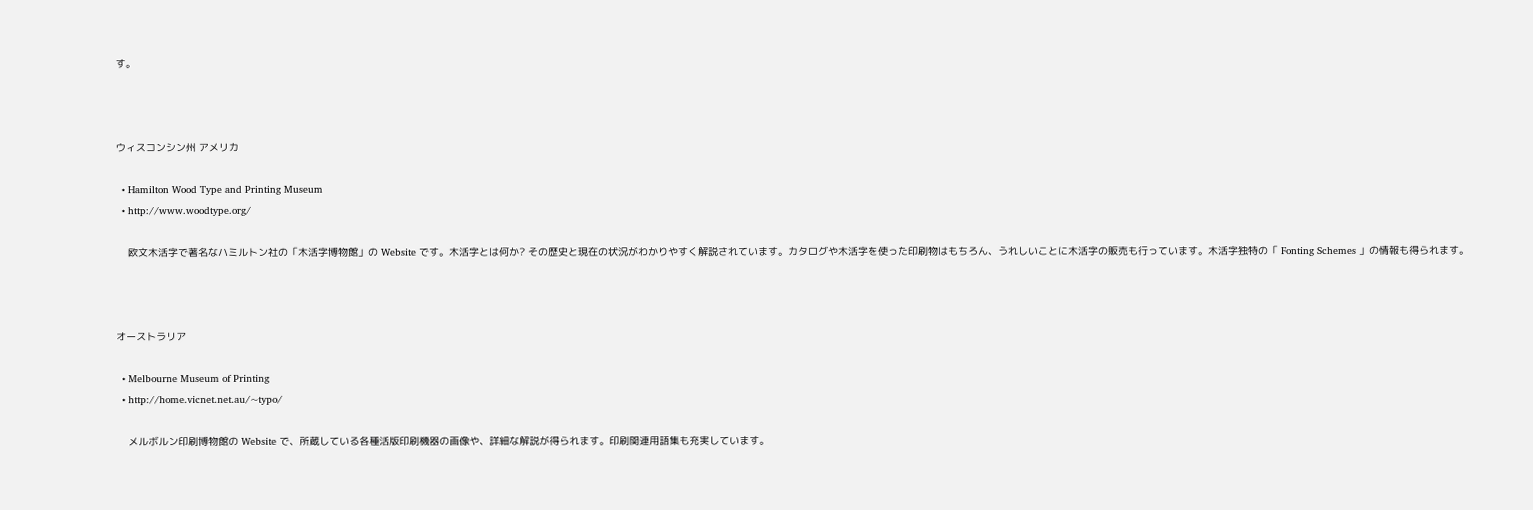す。



ウィスコンシン州 アメリカ

  • Hamilton Wood Type and Printing Museum
  • http://www.woodtype.org/

    欧文木活字で著名なハミルトン社の「木活字博物館」の Website です。木活字とは何か? その歴史と現在の状況がわかりやすく解説されています。カタログや木活字を使った印刷物はもちろん、うれしいことに木活字の販売も行っています。木活字独特の「 Fonting Schemes 」の情報も得られます。



オーストラリア

  • Melbourne Museum of Printing
  • http://home.vicnet.net.au/~typo/

    メルボルン印刷博物館の Website で、所蔵している各種活版印刷機器の画像や、詳細な解説が得られます。印刷関連用語集も充実しています。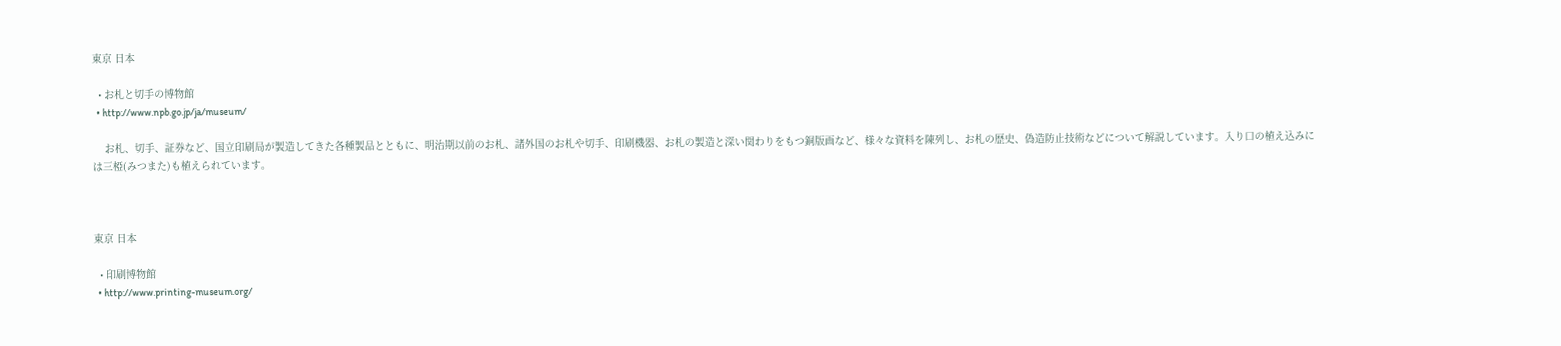東京 日本

  • お札と切手の博物館
  • http://www.npb.go.jp/ja/museum/

    お札、切手、証券など、国立印刷局が製造してきた各種製品とともに、明治期以前のお札、諸外国のお札や切手、印刷機器、お札の製造と深い関わりをもつ銅版画など、様々な資料を陳列し、お札の歴史、偽造防止技術などについて解説しています。入り口の植え込みには三椏(みつまた)も植えられています。



東京 日本

  • 印刷博物館
  • http://www.printing-museum.org/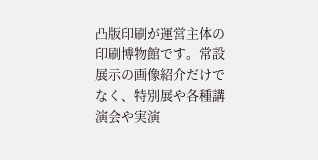凸版印刷が運営主体の印刷博物館です。常設展示の画像紹介だけでなく、特別展や各種講演会や実演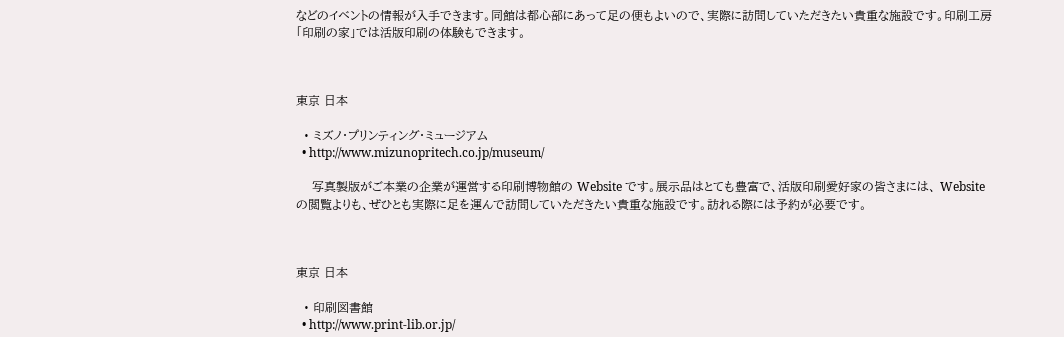などのイベントの情報が入手できます。同館は都心部にあって足の便もよいので、実際に訪問していただきたい貴重な施設です。印刷工房「印刷の家」では活版印刷の体験もできます。



東京 日本

  • ミズノ・プリンティング・ミュージアム
  • http://www.mizunopritech.co.jp/museum/

    写真製版がご本業の企業が運営する印刷博物館の Website です。展示品はとても豊富で、活版印刷愛好家の皆さまには、 Website の閲覧よりも、ぜひとも実際に足を運んで訪問していただきたい貴重な施設です。訪れる際には予約が必要です。



東京 日本

  • 印刷図書館
  • http://www.print-lib.or.jp/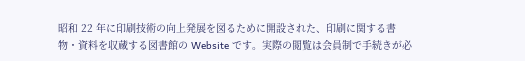昭和 22 年に印刷技術の向上発展を図るために開設された、印刷に関する書物・資料を収蔵する図書館の Website です。実際の閲覧は会員制で手続きが必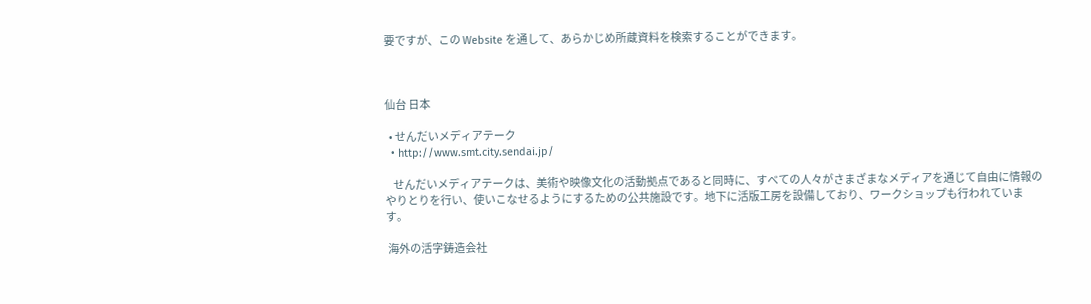要ですが、この Website を通して、あらかじめ所蔵資料を検索することができます。



仙台 日本

  • せんだいメディアテーク
  • http://www.smt.city.sendai.jp/

    せんだいメディアテークは、美術や映像文化の活動拠点であると同時に、すべての人々がさまざまなメディアを通じて自由に情報のやりとりを行い、使いこなせるようにするための公共施設です。地下に活版工房を設備しており、ワークショップも行われています。

 海外の活字鋳造会社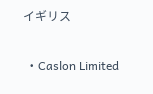イギリス

  • Caslon Limited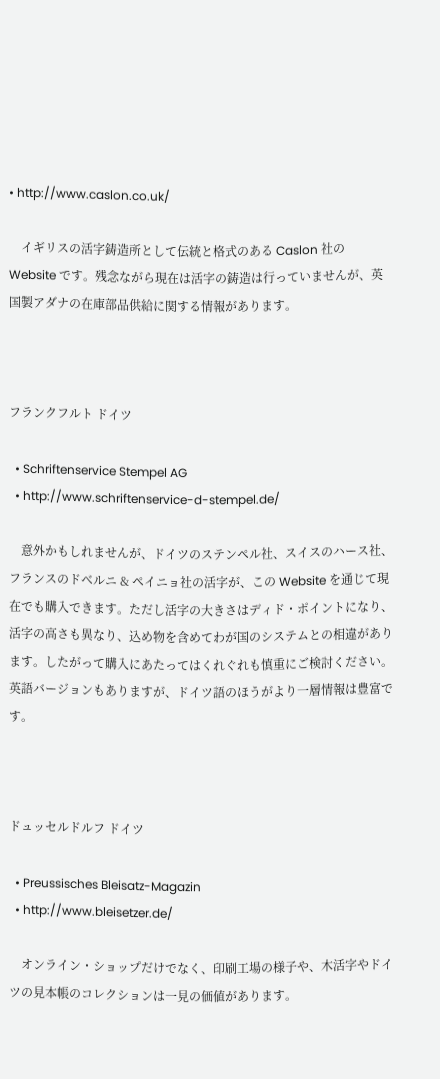• http://www.caslon.co.uk/

    イギリスの活字鋳造所として伝統と格式のある Caslon 社の Website です。残念ながら現在は活字の鋳造は行っていませんが、英国製アダナの在庫部品供給に関する情報があります。



フランクフルト ドイツ

  • Schriftenservice Stempel AG
  • http://www.schriftenservice-d-stempel.de/

    意外かもしれませんが、ドイツのステンペル社、スイスのハース社、フランスのドベルニ & ペイニョ社の活字が、この Website を通じて現在でも購入できます。ただし活字の大きさはディド・ポイントになり、活字の高さも異なり、込め物を含めてわが国のシステムとの相違があります。したがって購入にあたってはくれぐれも慎重にご検討ください。英語バージョンもありますが、ドイツ語のほうがより一層情報は豊富です。



ドュッセルドルフ ドイツ

  • Preussisches Bleisatz-Magazin
  • http://www.bleisetzer.de/

    オンライン・ショップだけでなく、印刷工場の様子や、木活字やドイツの見本帳のコレクションは一見の価値があります。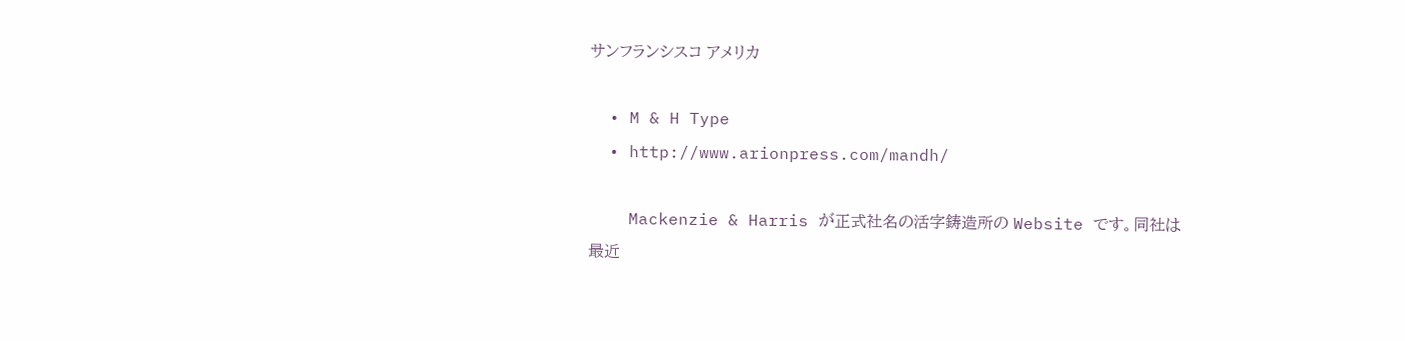サンフランシスコ アメリカ

  • M & H Type
  • http://www.arionpress.com/mandh/

    Mackenzie & Harris が正式社名の活字鋳造所の Website です。同社は最近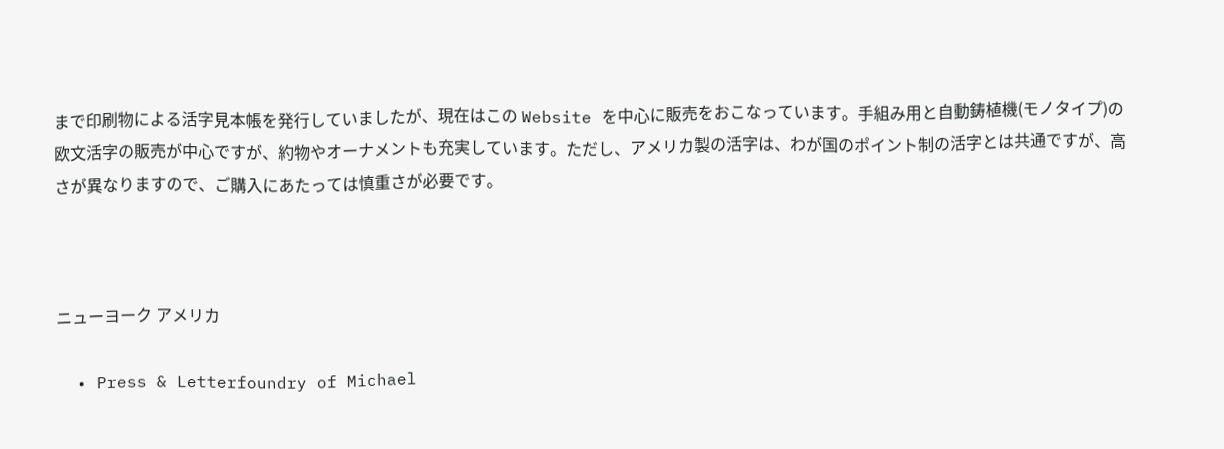まで印刷物による活字見本帳を発行していましたが、現在はこの Website を中心に販売をおこなっています。手組み用と自動鋳植機(モノタイプ)の欧文活字の販売が中心ですが、約物やオーナメントも充実しています。ただし、アメリカ製の活字は、わが国のポイント制の活字とは共通ですが、高さが異なりますので、ご購入にあたっては慎重さが必要です。



ニューヨーク アメリカ

  • Press & Letterfoundry of Michael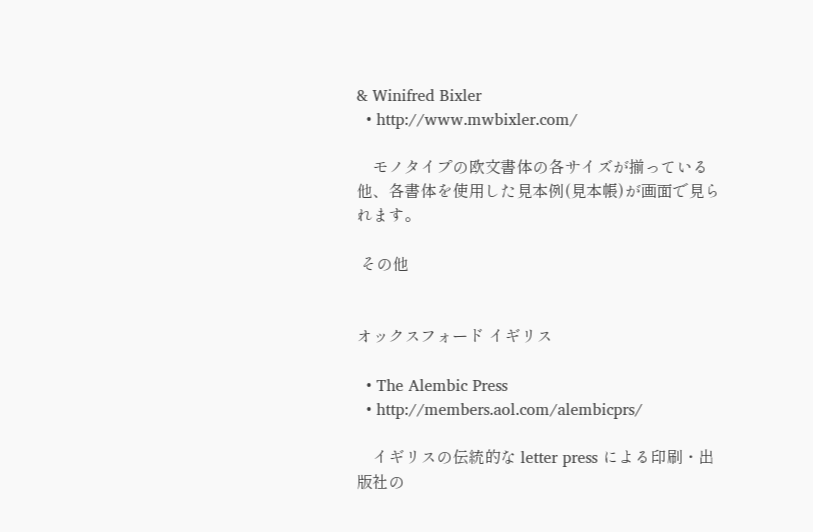& Winifred Bixler
  • http://www.mwbixler.com/

    モノタイプの欧文書体の各サイズが揃っている他、各書体を使用した見本例(見本帳)が画面で見られます。

 その他


オックスフォード イギリス

  • The Alembic Press
  • http://members.aol.com/alembicprs/

    イギリスの伝統的な letter press による印刷・出版社の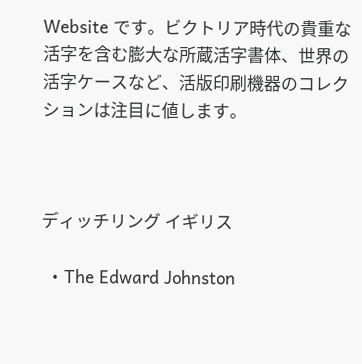Website です。ビクトリア時代の貴重な活字を含む膨大な所蔵活字書体、世界の活字ケースなど、活版印刷機器のコレクションは注目に値します。



ディッチリング イギリス

  • The Edward Johnston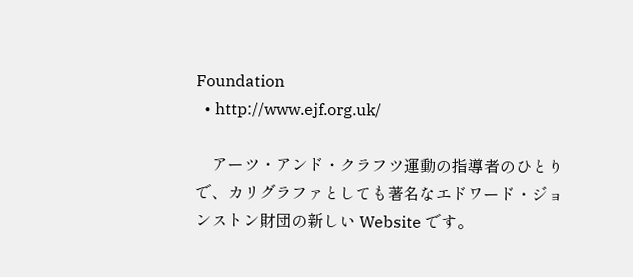Foundation
  • http://www.ejf.org.uk/

    アーツ・アンド・クラフツ運動の指導者のひとりで、カリグラファとしても著名なエドワード・ジョンストン財団の新しい Website です。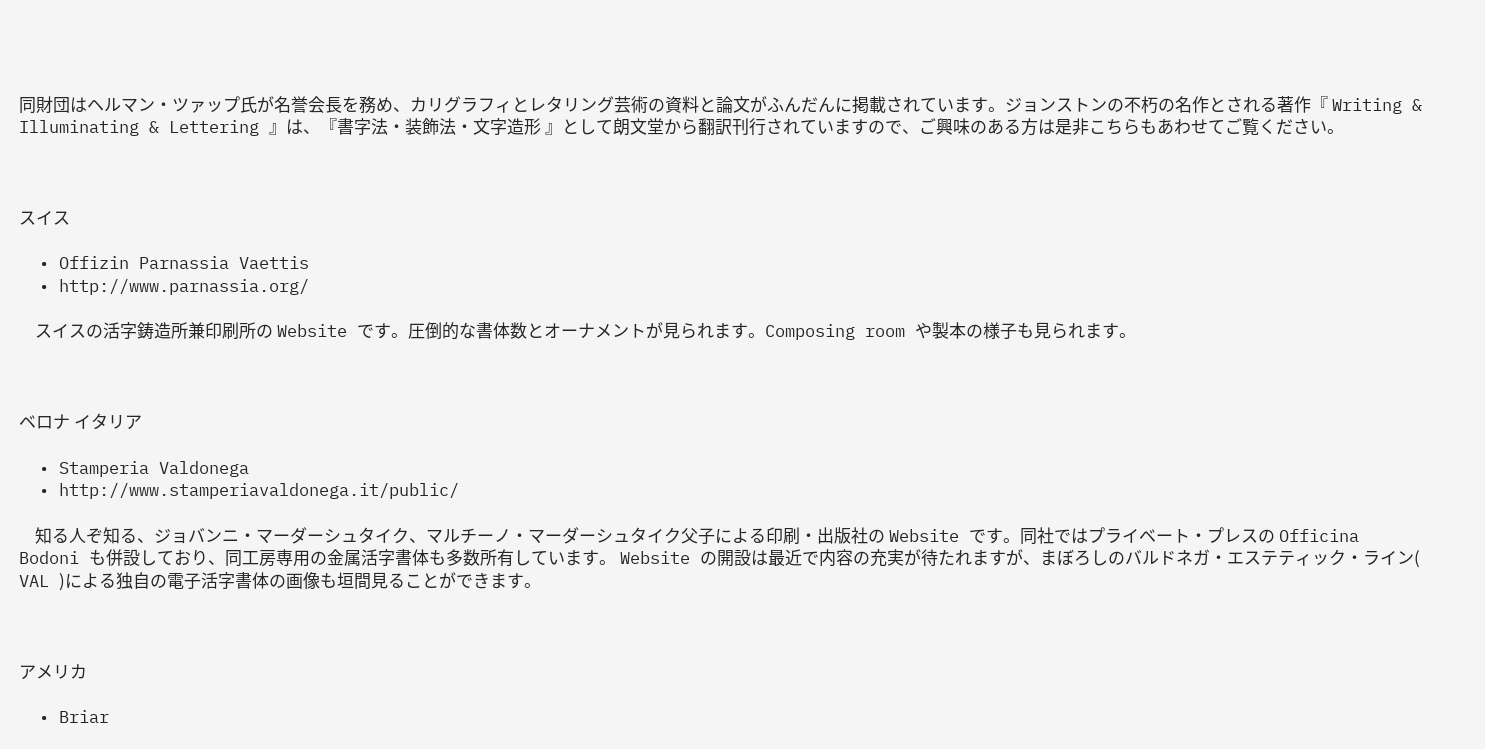同財団はヘルマン・ツァップ氏が名誉会長を務め、カリグラフィとレタリング芸術の資料と論文がふんだんに掲載されています。ジョンストンの不朽の名作とされる著作『 Writing & Illuminating & Lettering 』は、『書字法・装飾法・文字造形 』として朗文堂から翻訳刊行されていますので、ご興味のある方は是非こちらもあわせてご覧ください。



スイス

  • Offizin Parnassia Vaettis
  • http://www.parnassia.org/

    スイスの活字鋳造所兼印刷所の Website です。圧倒的な書体数とオーナメントが見られます。Composing room や製本の様子も見られます。



ベロナ イタリア

  • Stamperia Valdonega
  • http://www.stamperiavaldonega.it/public/

    知る人ぞ知る、ジョバンニ・マーダーシュタイク、マルチーノ・マーダーシュタイク父子による印刷・出版社の Website です。同社ではプライベート・プレスの Officina Bodoni も併設しており、同工房専用の金属活字書体も多数所有しています。 Website の開設は最近で内容の充実が待たれますが、まぼろしのバルドネガ・エステティック・ライン( VAL )による独自の電子活字書体の画像も垣間見ることができます。



アメリカ

  • Briar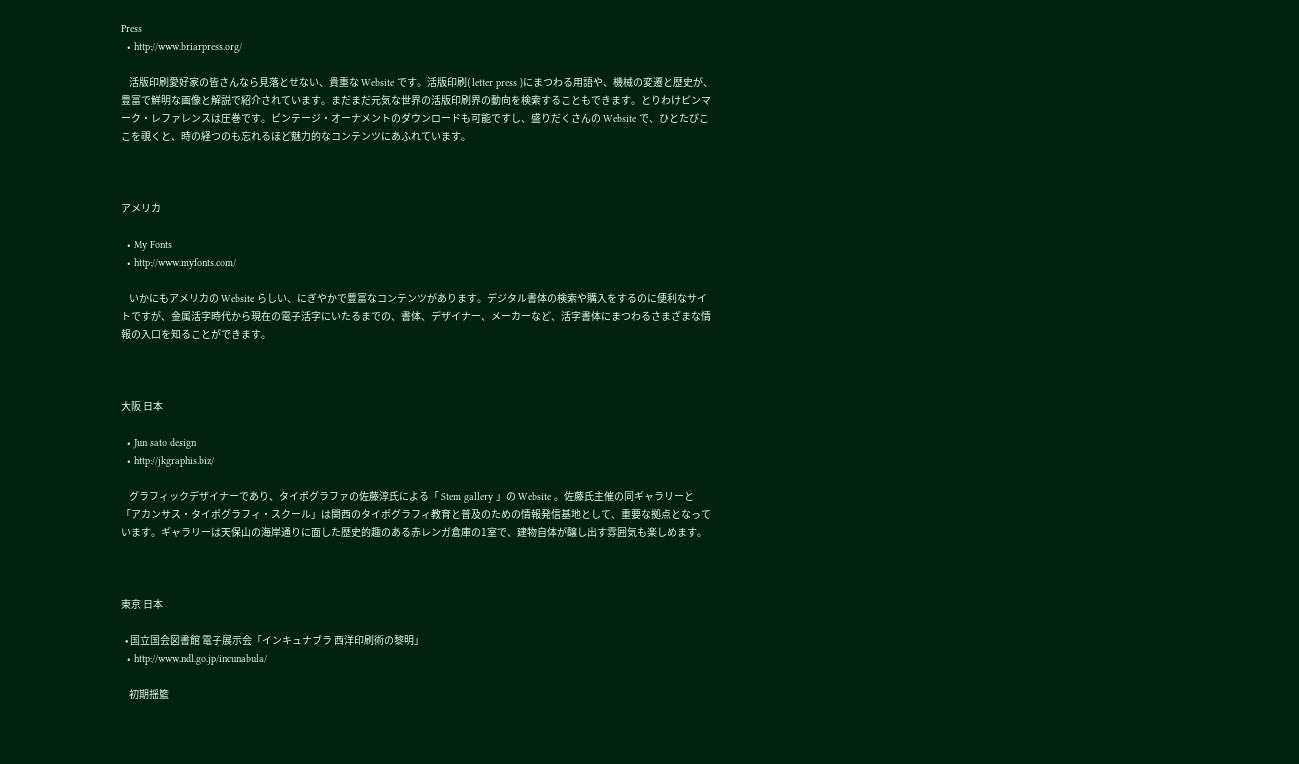Press
  • http://www.briarpress.org/

    活版印刷愛好家の皆さんなら見落とせない、貴重な Website です。活版印刷( letter press )にまつわる用語や、機械の変遷と歴史が、豊富で鮮明な画像と解説で紹介されています。まだまだ元気な世界の活版印刷界の動向を検索することもできます。とりわけピンマーク・レファレンスは圧巻です。ビンテージ・オーナメントのダウンロードも可能ですし、盛りだくさんの Website で、ひとたびここを覗くと、時の経つのも忘れるほど魅力的なコンテンツにあふれています。



アメリカ

  • My Fonts
  • http://www.myfonts.com/

    いかにもアメリカの Website らしい、にぎやかで豊富なコンテンツがあります。デジタル書体の検索や購入をするのに便利なサイトですが、金属活字時代から現在の電子活字にいたるまでの、書体、デザイナー、メーカーなど、活字書体にまつわるさまざまな情報の入口を知ることができます。



大阪 日本

  • Jun sato design
  • http://jkgraphis.biz/

    グラフィックデザイナーであり、タイポグラファの佐藤淳氏による「 Stem gallery 」の Website 。佐藤氏主催の同ギャラリーと「アカンサス・タイポグラフィ・スクール」は関西のタイポグラフィ教育と普及のための情報発信基地として、重要な拠点となっています。ギャラリーは天保山の海岸通りに面した歴史的趣のある赤レンガ倉庫の1室で、建物自体が醸し出す雰囲気も楽しめます。



東京 日本

  • 国立国会図書館 電子展示会「インキュナブラ 西洋印刷術の黎明」
  • http://www.ndl.go.jp/incunabula/

    初期揺籃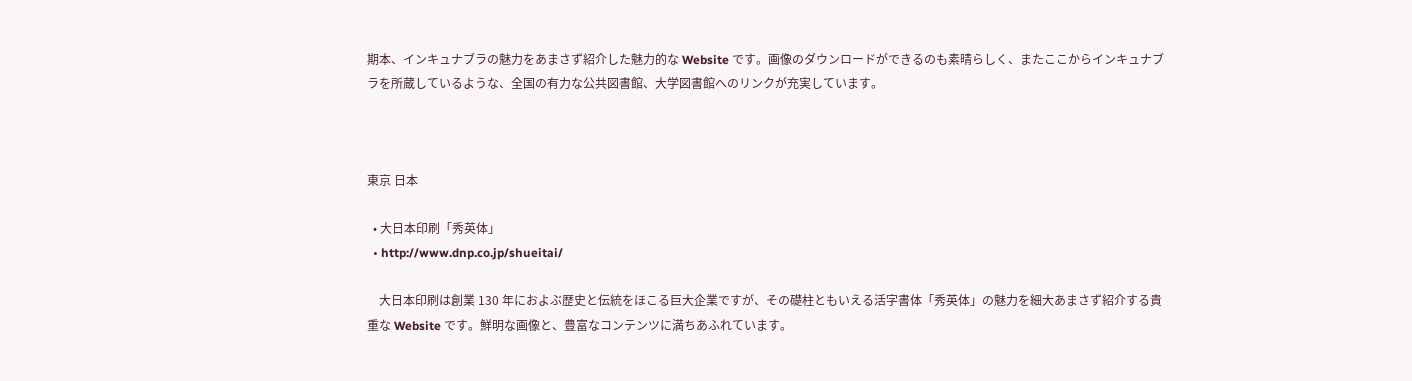期本、インキュナブラの魅力をあまさず紹介した魅力的な Website です。画像のダウンロードができるのも素晴らしく、またここからインキュナブラを所蔵しているような、全国の有力な公共図書館、大学図書館へのリンクが充実しています。



東京 日本

  • 大日本印刷「秀英体」
  • http://www.dnp.co.jp/shueitai/

    大日本印刷は創業 130 年におよぶ歴史と伝統をほこる巨大企業ですが、その礎柱ともいえる活字書体「秀英体」の魅力を細大あまさず紹介する貴重な Website です。鮮明な画像と、豊富なコンテンツに満ちあふれています。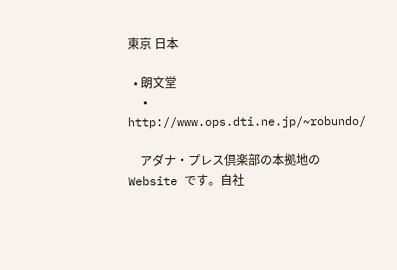東京 日本

  • 朗文堂
  • http://www.ops.dti.ne.jp/~robundo/

    アダナ・プレス倶楽部の本拠地の Website です。自社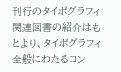刊行のタイポグラフィ関連図書の紹介はもとより、タイポグラフィ全般にわたるコン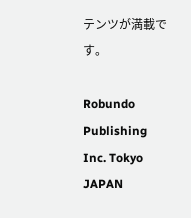テンツが満載です。

Robundo Publishing Inc. Tokyo JAPAN